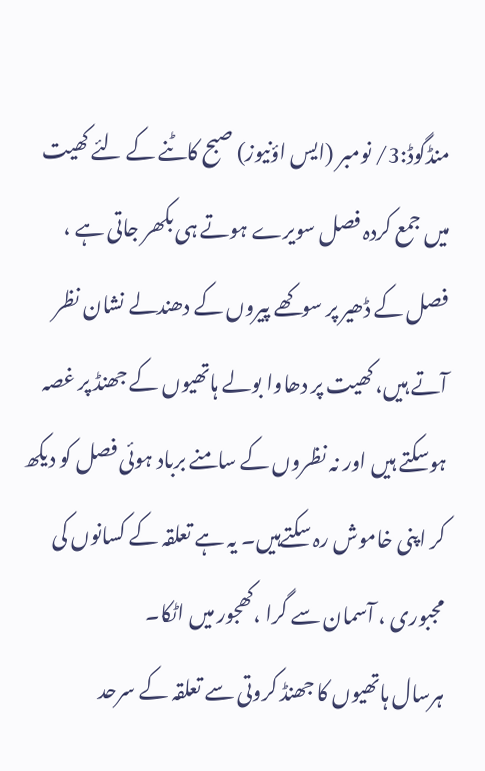منڈگوڈ:3/ نومبر (ایس اؤنیوز) صبح کاٹنے کے لئے کھیت میں جمع کردہ فصل سویرے ہوتے ہی بکھر جاتی ہے ، فصل کے ڈھیر پر سوکھے پیروں کے دھندلے نشان نظر آتے ہیں، کھیت پر دھاوا بولے ہاتھیوں کے جھنڈ پر غصہ ہوسکتے ہیں اور نہ نظروں کے سامنے برباد ہوئی فصل کو دیکھ کر اپنی خاموش رہ سکتےہیں۔ یہ ہے تعلقہ کے کسانوں کی مجبوری ، آسمان سے گرا ،کھجور میں اٹکا۔
ہرسال ہاتھیوں کا جھنڈ کروتی سے تعلقہ کے سرحد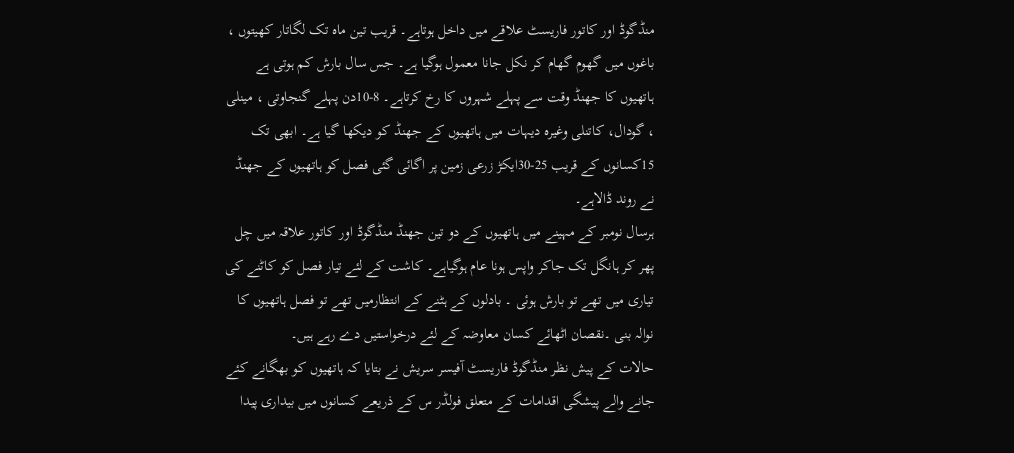منڈگوڈ اور کاتور فاریسٹ علاقے میں داخل ہوتاہے۔ قریب تین ماہ تک لگاتار کھیتوں ، باغوں میں گھوم گھام کر نکل جانا معمول ہوگیا ہے۔ جس سال بارش کم ہوتی ہے ہاتھیوں کا جھنڈ وقت سے پہلے شہروں کا رخ کرتاہے۔ 8-10دن پہلے گنجاوتی ، مینلی ، گودال، کاتنلی وغیرہ دیہات میں ہاتھیوں کے جھنڈ کو دیکھا گیا ہے۔ ابھی تک 15کسانوں کے قریب 25-30ایکڑ زرعی زمین پر اگائی گئی فصل کو ہاتھیوں کے جھنڈ نے روند ڈالاہے۔
ہرسال نومبر کے مہینے میں ہاتھیوں کے دو تین جھنڈ منڈگوڈ اور کاتور علاقہ میں چل پھر کر ہانگل تک جاکر واپس ہونا عام ہوگیاہے۔ کاشت کے لئے تیار فصل کو کاٹنے کی تیاری میں تھے تو بارش ہوئی ۔ بادلوں کے ہٹنے کے انتظارمیں تھے تو فصل ہاتھیوں کا نوالہ بنی ۔نقصان اٹھائے کسان معاوضہ کے لئے درخواستیں دے رہے ہیں۔
حالات کے پیش نظر منڈگوڈ فاریسٹ آفیسر سریش نے بتایا کہ ہاتھیوں کو بھگانے کئے جانے والے پیشگی اقدامات کے متعلق فولڈر س کے ذریعے کسانوں میں بیداری پیدا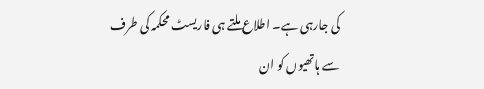کی جارہی ہے۔ اطلاع ملتے ہی فاریسٹ محکمہ کی طرف سے ہاتھیوں کو ان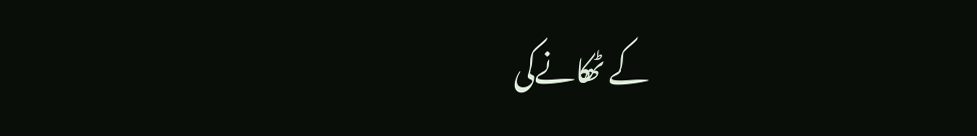کے ٹھکانےکی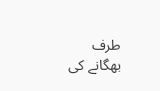طرف بھگانے کی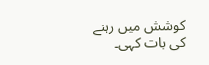کوشش میں رہنے کی بات کہی۔